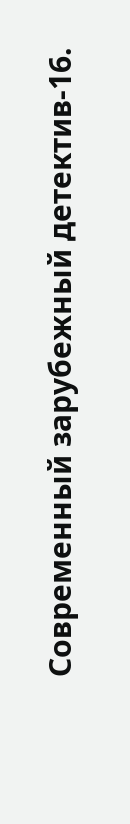Современный зарубежный детектив-16.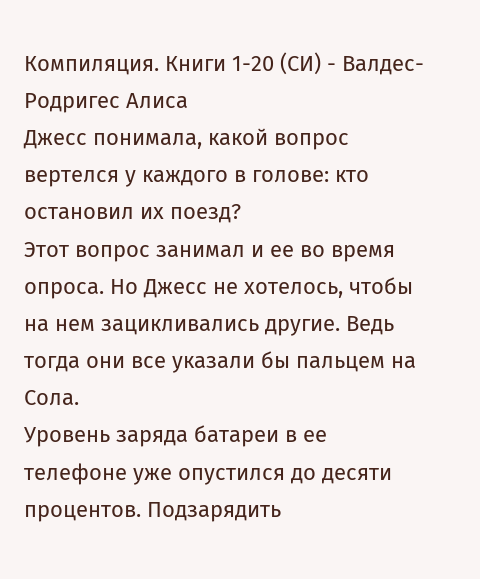Компиляция. Книги 1-20 (СИ) - Валдес-Родригес Алиса
Джесс понимала, какой вопрос вертелся у каждого в голове: кто остановил их поезд?
Этот вопрос занимал и ее во время опроса. Но Джесс не хотелось, чтобы на нем зацикливались другие. Ведь тогда они все указали бы пальцем на Сола.
Уровень заряда батареи в ее телефоне уже опустился до десяти процентов. Подзарядить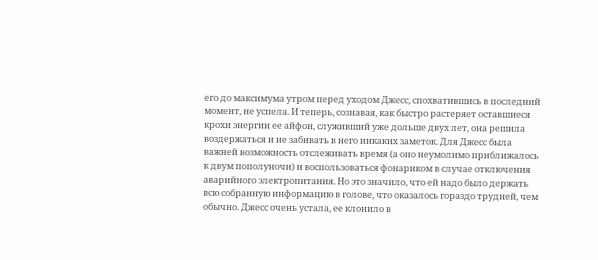его до максимума утром перед уходом Джесс, спохватившись в последний момент, не успела. И теперь, сознавая, как быстро растеряет оставшиеся крохи энергии ее айфон, служивший уже дольше двух лет, она решила воздержаться и не забивать в него никаких заметок. Для Джесс была важней возможность отслеживать время (а оно неумолимо приближалось к двум пополуночи) и воспользоваться фонариком в случае отключения аварийного электропитания. Но это значило, что ей надо было держать всю собранную информацию в голове, что оказалось гораздо трудней, чем обычно. Джесс очень устала, ее клонило в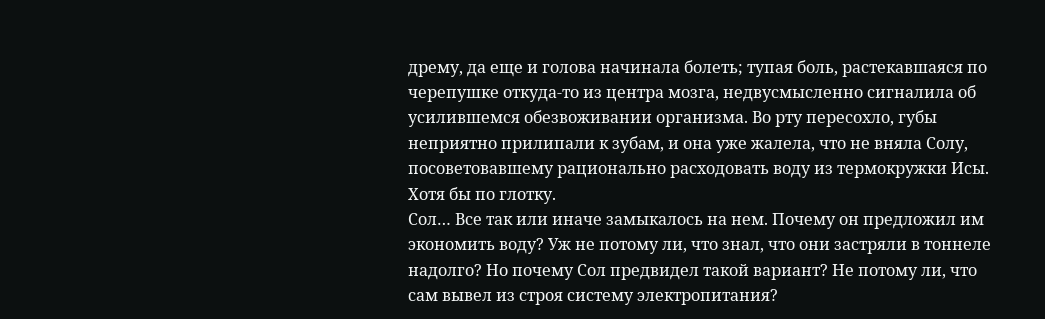дрему, да еще и голова начинала болеть; тупая боль, растекавшаяся по черепушке откуда-то из центра мозга, недвусмысленно сигналила об усилившемся обезвоживании организма. Во рту пересохло, губы неприятно прилипали к зубам, и она уже жалела, что не вняла Солу, посоветовавшему рационально расходовать воду из термокружки Исы. Хотя бы по глотку.
Сол… Все так или иначе замыкалось на нем. Почему он предложил им экономить воду? Уж не потому ли, что знал, что они застряли в тоннеле надолго? Но почему Сол предвидел такой вариант? Не потому ли, что сам вывел из строя систему электропитания?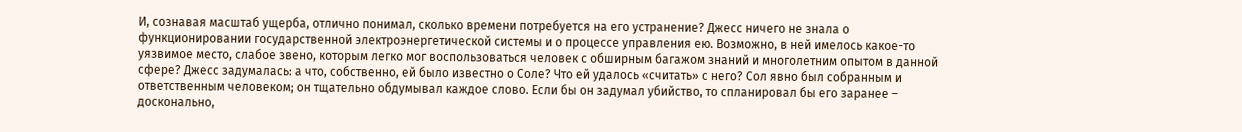И, сознавая масштаб ущерба, отлично понимал, сколько времени потребуется на его устранение? Джесс ничего не знала о функционировании государственной электроэнергетической системы и о процессе управления ею. Возможно, в ней имелось какое-то уязвимое место, слабое звено, которым легко мог воспользоваться человек с обширным багажом знаний и многолетним опытом в данной сфере? Джесс задумалась: а что, собственно, ей было известно о Соле? Что ей удалось «считать» с него? Сол явно был собранным и ответственным человеком; он тщательно обдумывал каждое слово. Если бы он задумал убийство, то спланировал бы его заранее – досконально,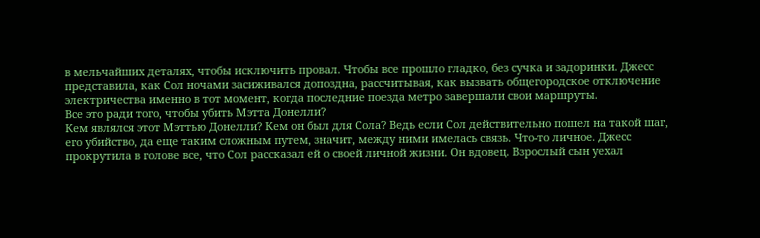в мельчайших деталях, чтобы исключить провал. Чтобы все прошло гладко, без сучка и задоринки. Джесс представила, как Сол ночами засиживался допоздна, рассчитывая, как вызвать общегородское отключение электричества именно в тот момент, когда последние поезда метро завершали свои маршруты.
Все это ради того, чтобы убить Мэтта Донелли?
Кем являлся этот Мэттью Донелли? Кем он был для Сола? Ведь если Сол действительно пошел на такой шаг, его убийство, да еще таким сложным путем, значит, между ними имелась связь. Что-то личное. Джесс прокрутила в голове все, что Сол рассказал ей о своей личной жизни. Он вдовец. Взрослый сын уехал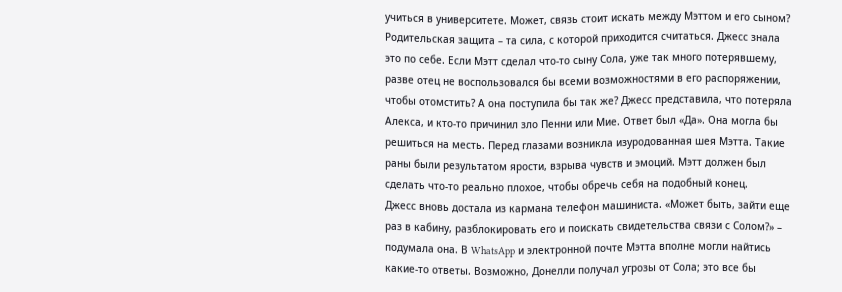учиться в университете. Может, связь стоит искать между Мэттом и его сыном? Родительская защита – та сила, с которой приходится считаться. Джесс знала это по себе. Если Мэтт сделал что-то сыну Сола, уже так много потерявшему, разве отец не воспользовался бы всеми возможностями в его распоряжении, чтобы отомстить? А она поступила бы так же? Джесс представила, что потеряла Алекса, и кто-то причинил зло Пенни или Мие. Ответ был «Да». Она могла бы решиться на месть. Перед глазами возникла изуродованная шея Мэтта. Такие раны были результатом ярости, взрыва чувств и эмоций. Мэтт должен был сделать что-то реально плохое, чтобы обречь себя на подобный конец.
Джесс вновь достала из кармана телефон машиниста. «Может быть, зайти еще раз в кабину, разблокировать его и поискать свидетельства связи с Солом?» – подумала она. В WhatsApp и электронной почте Мэтта вполне могли найтись какие-то ответы. Возможно, Донелли получал угрозы от Сола; это все бы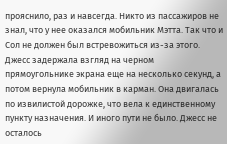прояснило, раз и навсегда. Никто из пассажиров не знал, что у нее оказался мобильник Мэтта. Так что и Сол не должен был встревожиться из-за этого.
Джесс задержала взгляд на черном прямоугольнике экрана еще на несколько секунд, а потом вернула мобильник в карман. Она двигалась по извилистой дорожке, что вела к единственному пункту назначения. И иного пути не было. Джесс не осталось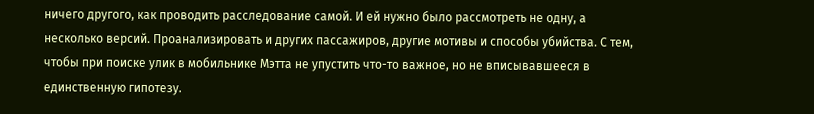ничего другого, как проводить расследование самой. И ей нужно было рассмотреть не одну, а несколько версий. Проанализировать и других пассажиров, другие мотивы и способы убийства. С тем, чтобы при поиске улик в мобильнике Мэтта не упустить что-то важное, но не вписывавшееся в единственную гипотезу.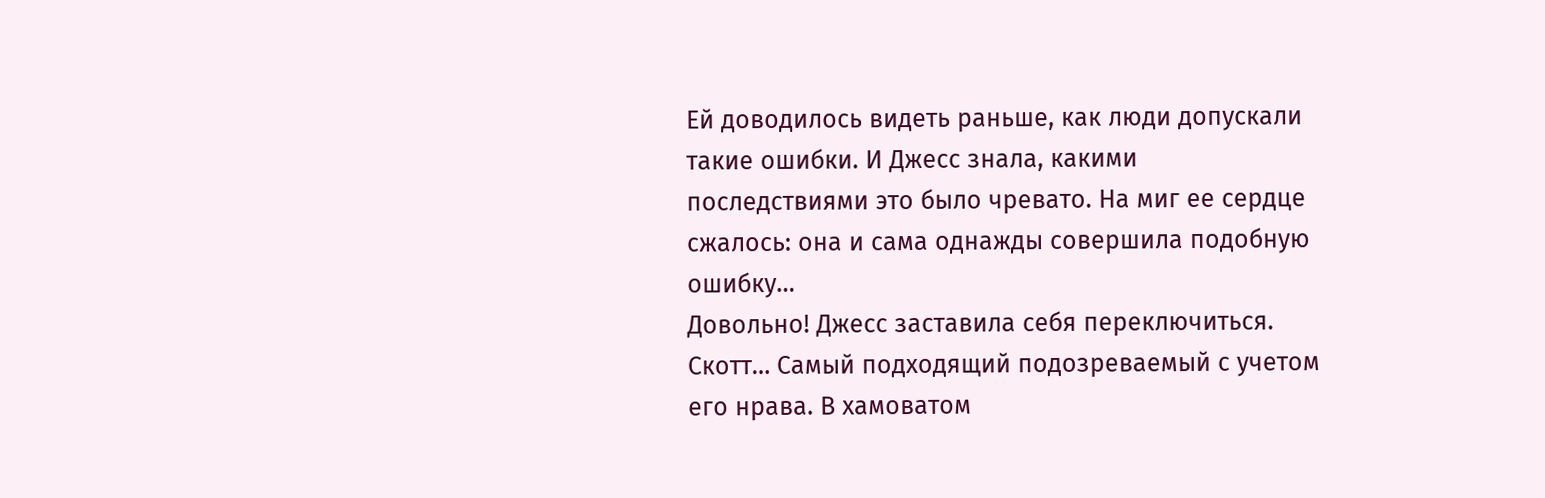Ей доводилось видеть раньше, как люди допускали такие ошибки. И Джесс знала, какими последствиями это было чревато. На миг ее сердце сжалось: она и сама однажды совершила подобную ошибку…
Довольно! Джесс заставила себя переключиться. Скотт… Самый подходящий подозреваемый с учетом его нрава. В хамоватом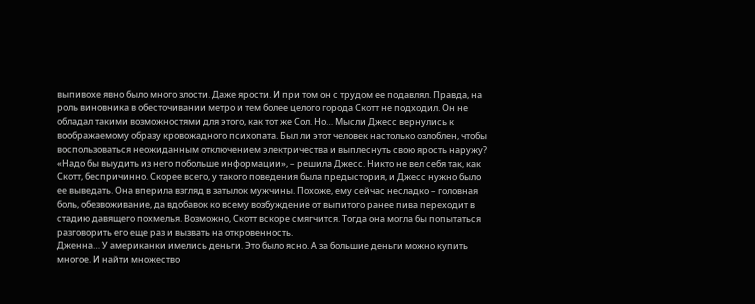выпивохе явно было много злости. Даже ярости. И при том он с трудом ее подавлял. Правда, на роль виновника в обесточивании метро и тем более целого города Скотт не подходил. Он не обладал такими возможностями для этого, как тот же Сол. Но… Мысли Джесс вернулись к воображаемому образу кровожадного психопата. Был ли этот человек настолько озлоблен, чтобы воспользоваться неожиданным отключением электричества и выплеснуть свою ярость наружу? «Надо бы выудить из него побольше информации», – решила Джесс. Никто не вел себя так, как Скотт, беспричинно. Скорее всего, у такого поведения была предыстория, и Джесс нужно было ее выведать. Она вперила взгляд в затылок мужчины. Похоже, ему сейчас несладко – головная боль, обезвоживание, да вдобавок ко всему возбуждение от выпитого ранее пива переходит в стадию давящего похмелья. Возможно, Скотт вскоре смягчится. Тогда она могла бы попытаться разговорить его еще раз и вызвать на откровенность.
Дженна… У американки имелись деньги. Это было ясно. А за большие деньги можно купить многое. И найти множество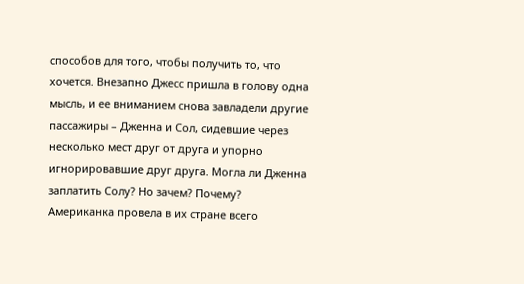способов для того, чтобы получить то, что хочется. Внезапно Джесс пришла в голову одна мысль, и ее вниманием снова завладели другие пассажиры – Дженна и Сол, сидевшие через несколько мест друг от друга и упорно игнорировавшие друг друга. Могла ли Дженна заплатить Солу? Но зачем? Почему? Американка провела в их стране всего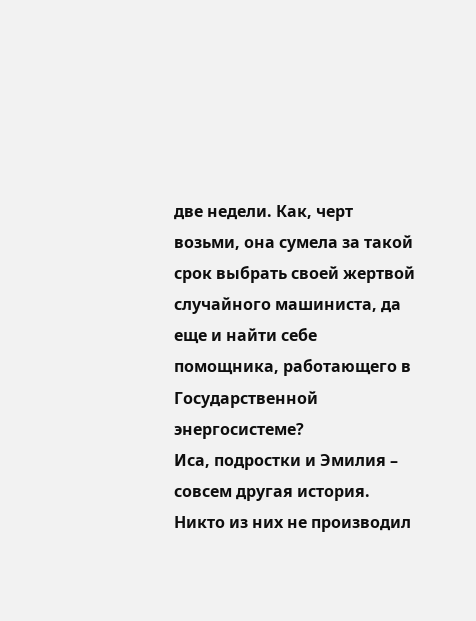две недели. Как, черт возьми, она сумела за такой срок выбрать своей жертвой случайного машиниста, да еще и найти себе помощника, работающего в Государственной энергосистеме?
Иса, подростки и Эмилия – совсем другая история. Никто из них не производил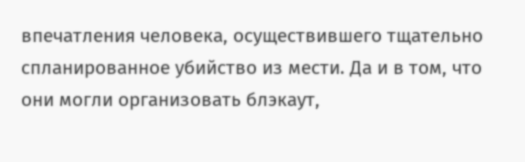впечатления человека, осуществившего тщательно спланированное убийство из мести. Да и в том, что они могли организовать блэкаут,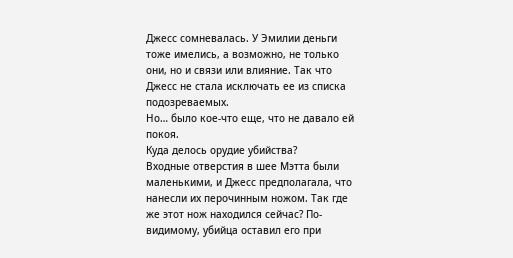Джесс сомневалась. У Эмилии деньги тоже имелись, а возможно, не только они, но и связи или влияние. Так что Джесс не стала исключать ее из списка подозреваемых.
Но… было кое-что еще, что не давало ей покоя.
Куда делось орудие убийства?
Входные отверстия в шее Мэтта были маленькими, и Джесс предполагала, что нанесли их перочинным ножом. Так где же этот нож находился сейчас? По-видимому, убийца оставил его при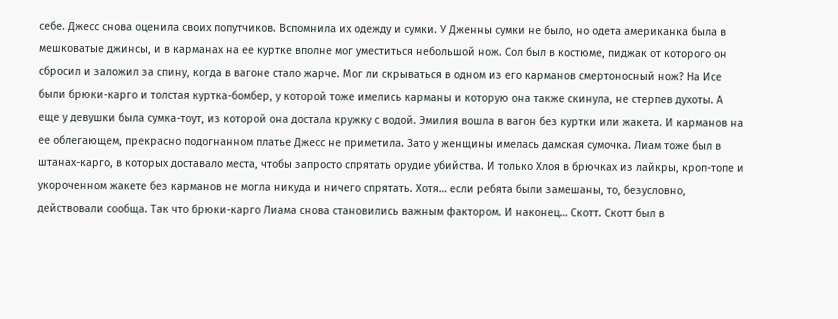себе. Джесс снова оценила своих попутчиков. Вспомнила их одежду и сумки. У Дженны сумки не было, но одета американка была в мешковатые джинсы, и в карманах на ее куртке вполне мог уместиться небольшой нож. Сол был в костюме, пиджак от которого он сбросил и заложил за спину, когда в вагоне стало жарче. Мог ли скрываться в одном из его карманов смертоносный нож? На Исе были брюки-карго и толстая куртка-бомбер, у которой тоже имелись карманы и которую она также скинула, не стерпев духоты. А еще у девушки была сумка-тоут, из которой она достала кружку с водой. Эмилия вошла в вагон без куртки или жакета. И карманов на ее облегающем, прекрасно подогнанном платье Джесс не приметила. Зато у женщины имелась дамская сумочка. Лиам тоже был в штанах-карго, в которых доставало места, чтобы запросто спрятать орудие убийства. И только Хлоя в брючках из лайкры, кроп-топе и укороченном жакете без карманов не могла никуда и ничего спрятать. Хотя… если ребята были замешаны, то, безусловно, действовали сообща. Так что брюки-карго Лиама снова становились важным фактором. И наконец… Скотт. Скотт был в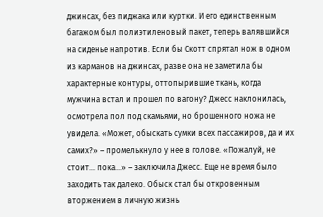джинсах, без пиджака или куртки. И его единственным багажом был полиэтиленовый пакет, теперь валявшийся на сиденье напротив. Если бы Скотт спрятал нож в одном из карманов на джинсах, разве она не заметила бы характерные контуры, оттопырившие ткань, когда мужчина встал и прошел по вагону? Джесс наклонилась, осмотрела пол под скамьями, но брошенного ножа не увидела. «Может, обыскать сумки всех пассажиров, да и их самих?» – промелькнуло у нее в голове. «Пожалуй, не стоит… пока…» – заключила Джесс. Еще не время было заходить так далеко. Обыск стал бы откровенным вторжением в личную жизнь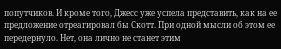попутчиков. И кроме того, Джесс уже успела представить, как на ее предложение отреагировал бы Скотт. При одной мысли об этом ее передернуло. Нет, она лично не станет этим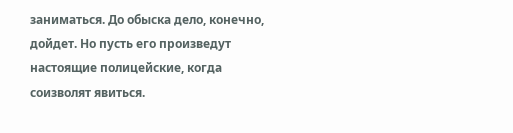заниматься. До обыска дело, конечно, дойдет. Но пусть его произведут настоящие полицейские, когда соизволят явиться.